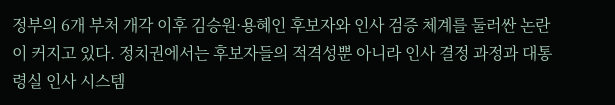정부의 6개 부처 개각 이후 김승원·용혜인 후보자와 인사 검증 체계를 둘러싼 논란이 커지고 있다. 정치권에서는 후보자들의 적격성뿐 아니라 인사 결정 과정과 대통령실 인사 시스템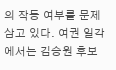의 작동 여부를 문제 삼고 있다. 여권 일각에서는 김승원 후보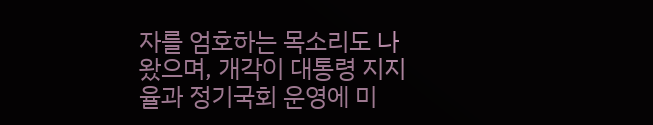자를 엄호하는 목소리도 나왔으며, 개각이 대통령 지지율과 정기국회 운영에 미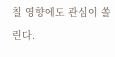칠 영향에도 관심이 쏠린다.